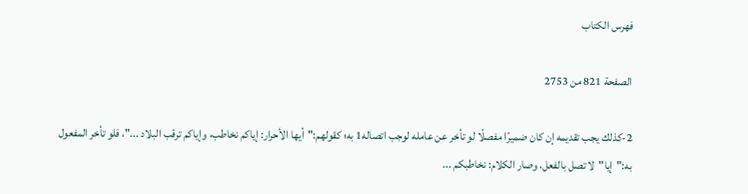فهرس الكتاب

الصفحة 821 من 2753

2-كذلك يجب تقديمه إن كان ضميرًا مفصلًا لو تأخر عن عامله لوجب اتصاله1 به؛ كقولهم:"أيها الأحرار: إياكم نخاطب، وإياكم ترقب البلاد ..."، فلو تأخر المفعول به:"إيا"لا تصل بالفعل، وصار الكلام: نخاطبكم ...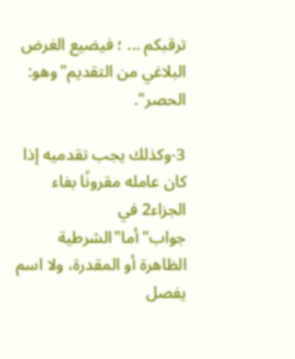ترقبكم ... ؛ فيضيع الغرض البلاغي من التقديم"وهو: الحصر".

3-وكذلك يجب تقدميه إذا كان عامله مقرونًا بفاء الجزاء2 في جواب"أما"الشرطية الظاهرة أو المقدرة، ولا اسم يفصل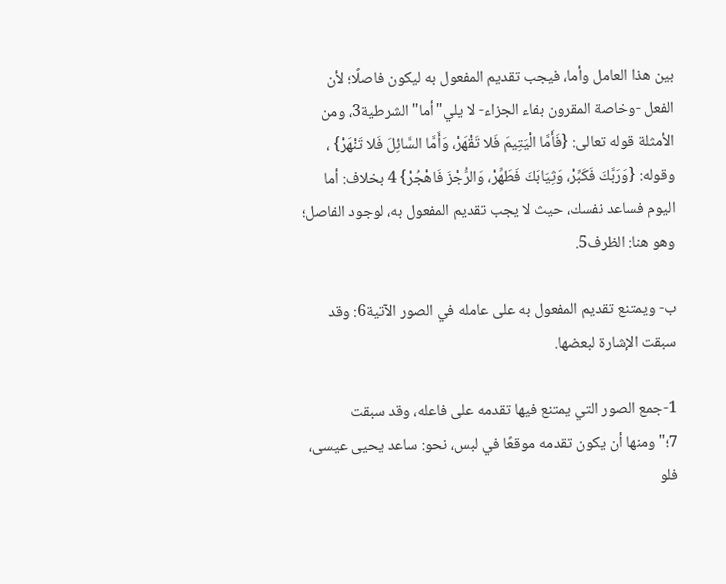بين هذا العامل وأما، فيجب تقديم المفعول به ليكون فاصلًا؛ لأن الفعل -وخاصة المقرون بفاء الجزاء- لا يلي"أما"الشرطية3، ومن الأمثلة قوله تعالى: {فَأَمَّا الْيَتِيمَ فَلا تَقْهَرْ، وَأَمَّا السَّائِلَ فَلا تَنْهَرْ} ، وقوله: {وَرَبَّكَ فَكَبِّرْ، وَثِيَابَكَ فَطَهِّرْ، وَالرُّجْزَ فَاهْجُرْ} 4 بخلاف: أما اليوم فساعد نفسك، حيث لا يجب تقديم المفعول به، لوجود الفاصل؛ وهو هنا: الظرف5.

ب- ويمتنع تقديم المفعول به على عامله في الصور الآتية6: وقد سبقت الإشارة لبعضها.

1-جمع الصور التي يمتنع فيها تقدمه على فاعله، وقد سبقت 7؛"ومنها أن يكون تقدمه موقعًا في لبس، نحو: ساعد يحيى عيسى، فلو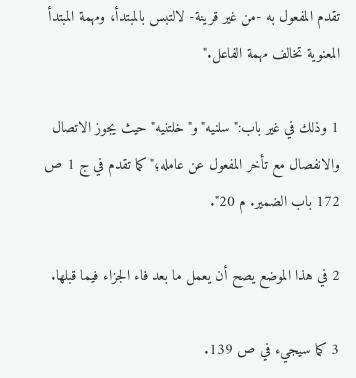تقدم المفعول به -من غير قرينة- لالتبس بالمبتدأ، ومهمة المبتدأ المعنوية تخالف مهمة الفاعل."

1 وذلك في غير باب:"سلنيه"و"خلتنيه"حيث يجوز الاتصال والانفصال مع تأخر المفعول عن عامله؛"كما تقدم في ج 1 ص 172 باب الضمير. م 20".

2 في هذا الموضع يصح أن يعمل ما بعد فاء الجزاء فيما قبلها.

3 كما سيجيء في ص 139.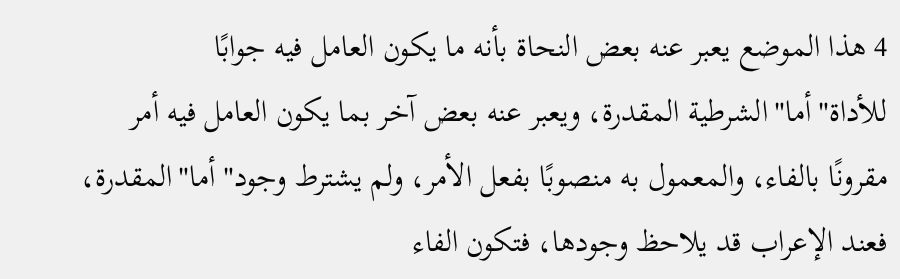4 هذا الموضع يعبر عنه بعض النحاة بأنه ما يكون العامل فيه جوابًا للأداة"أما"الشرطية المقدرة، ويعبر عنه بعض آخر بما يكون العامل فيه أمر مقرونًا بالفاء، والمعمول به منصوبًا بفعل الأمر، ولم يشترط وجود"أما"المقدرة، فعند الإعراب قد يلاحظ وجودها، فتكون الفاء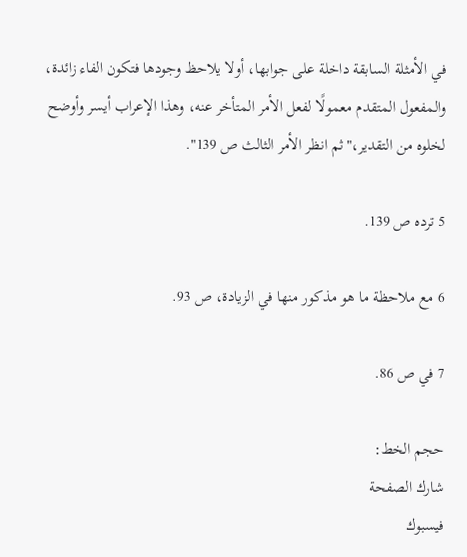في الأمثلة السابقة داخلة على جوابها، أولا يلاحظ وجودها فتكون الفاء زائدة، والمفعول المتقدم معمولًا لفعل الأمر المتأخر عنه، وهذا الإعراب أيسر وأوضح لخلوه من التقدير،"ثم انظر الأمر الثالث ص 139".

5 ترده ص 139.

6 مع ملاحظة ما هو مذكور منها في الزيادة، ص 93.

7 في ص 86.

حجم الخط:
شارك الصفحة
فيسبوك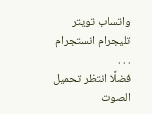واتساب تويتر تليجرام انستجرام
. . .
فضلًا انتظر تحميل الصوت